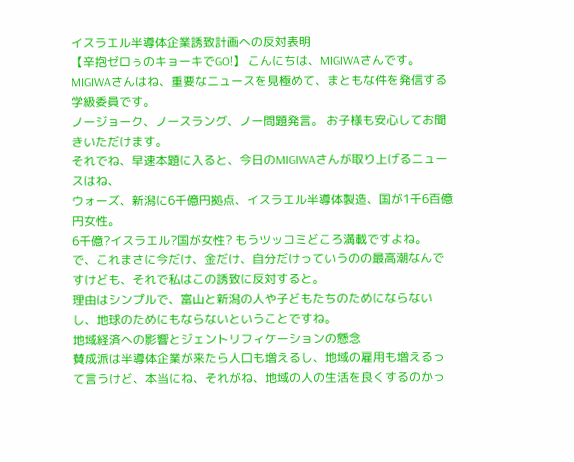イスラエル半導体企業誘致計画への反対表明
【辛抱ゼロぅのキョーキでGO!】 こんにちは、MIGIWAさんです。
MIGIWAさんはね、重要なニュースを見極めて、まともな件を発信する学級委員です。
ノージョーク、ノースラング、ノー問題発言。 お子様も安心してお聞きいただけます。
それでね、早速本題に入ると、今日のMIGIWAさんが取り上げるニュースはね、
ウォーズ、新潟に6千億円拠点、イスラエル半導体製造、国が1千6百億円女性。
6千億?イスラエル?国が女性? もうツッコミどころ満載ですよね。
で、これまさに今だけ、金だけ、自分だけっていうのの最高潮なんですけども、それで私はこの誘致に反対すると。
理由はシンプルで、富山と新潟の人や子どもたちのためにならないし、地球のためにもならないということですね。
地域経済への影響とジェントリフィケーションの懸念
賛成派は半導体企業が来たら人口も増えるし、地域の雇用も増えるって言うけど、本当にね、それがね、地域の人の生活を良くするのかっ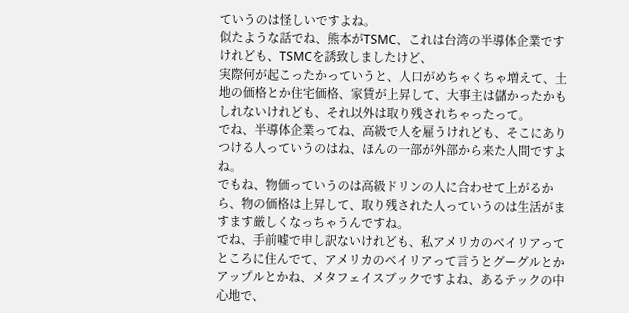ていうのは怪しいですよね。
似たような話でね、熊本がTSMC、これは台湾の半導体企業ですけれども、TSMCを誘致しましたけど、
実際何が起こったかっていうと、人口がめちゃくちゃ増えて、土地の価格とか住宅価格、家賃が上昇して、大事主は儲かったかもしれないけれども、それ以外は取り残されちゃったって。
でね、半導体企業ってね、高級で人を雇うけれども、そこにありつける人っていうのはね、ほんの一部が外部から来た人間ですよね。
でもね、物価っていうのは高級ドリンの人に合わせて上がるから、物の価格は上昇して、取り残された人っていうのは生活がますます厳しくなっちゃうんですね。
でね、手前嘘で申し訳ないけれども、私アメリカのベイリアってところに住んでて、アメリカのベイリアって言うとグーグルとかアップルとかね、メタフェイスブックですよね、あるテックの中心地で、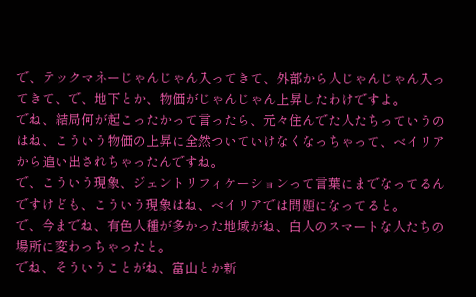で、テックマネーじゃんじゃん入ってきて、外部から人じゃんじゃん入ってきて、で、地下とか、物価がじゃんじゃん上昇したわけですよ。
でね、結局何が起こったかって言ったら、元々住んでた人たちっていうのはね、こういう物価の上昇に全然ついていけなくなっちゃって、ベイリアから追い出されちゃったんですね。
で、こういう現象、ジェントリフィケーションって言葉にまでなってるんですけども、こういう現象はね、ベイリアでは問題になってると。
で、今までね、有色人種が多かった地域がね、白人のスマートな人たちの場所に変わっちゃったと。
でね、そういうことがね、富山とか新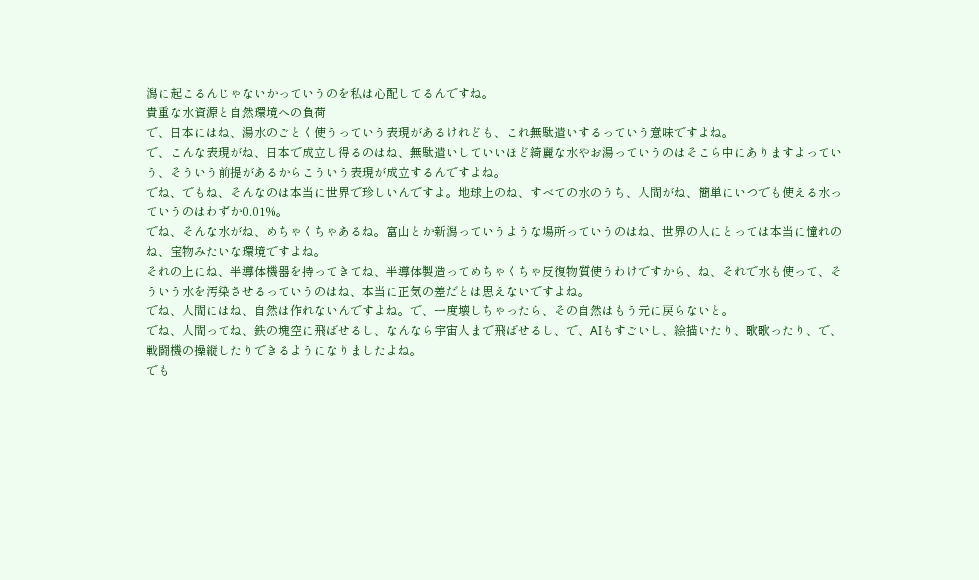潟に起こるんじゃないかっていうのを私は心配してるんですね。
貴重な水資源と自然環境への負荷
で、日本にはね、湯水のごとく使うっていう表現があるけれども、これ無駄遣いするっていう意味ですよね。
で、こんな表現がね、日本で成立し得るのはね、無駄遣いしていいほど綺麗な水やお湯っていうのはそこら中にありますよっていう、そういう前提があるからこういう表現が成立するんですよね。
でね、でもね、そんなのは本当に世界で珍しいんですよ。地球上のね、すべての水のうち、人間がね、簡単にいつでも使える水っていうのはわずか0.01%。
でね、そんな水がね、めちゃくちゃあるね。富山とか新潟っていうような場所っていうのはね、世界の人にとっては本当に憧れのね、宝物みたいな環境ですよね。
それの上にね、半導体機器を持ってきてね、半導体製造ってめちゃくちゃ反復物質使うわけですから、ね、それで水も使って、そういう水を汚染させるっていうのはね、本当に正気の差だとは思えないですよね。
でね、人間にはね、自然は作れないんですよね。で、一度壊しちゃったら、その自然はもう元に戻らないと。
でね、人間ってね、鉄の塊空に飛ばせるし、なんなら宇宙人まで飛ばせるし、で、AIもすごいし、絵描いたり、歌歌ったり、で、戦闘機の操縦したりできるようになりましたよね。
でも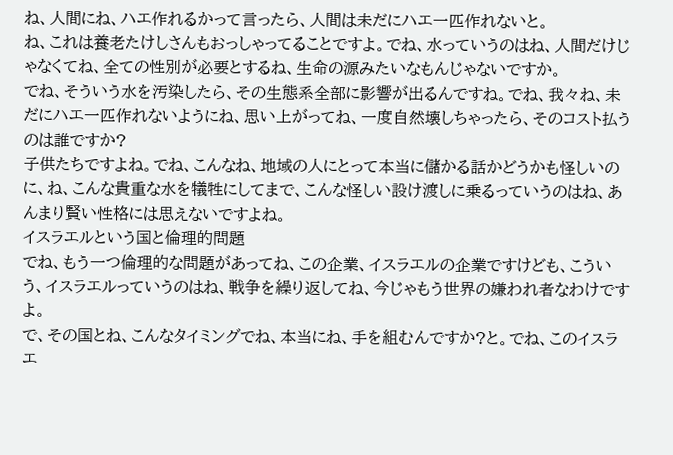ね、人間にね、ハエ作れるかって言ったら、人間は未だにハエ一匹作れないと。
ね、これは養老たけしさんもおっしゃってることですよ。でね、水っていうのはね、人間だけじゃなくてね、全ての性別が必要とするね、生命の源みたいなもんじゃないですか。
でね、そういう水を汚染したら、その生態系全部に影響が出るんですね。でね、我々ね、未だにハエ一匹作れないようにね、思い上がってね、一度自然壊しちゃったら、そのコスト払うのは誰ですか?
子供たちですよね。でね、こんなね、地域の人にとって本当に儲かる話かどうかも怪しいのに、ね、こんな貴重な水を犠牲にしてまで、こんな怪しい設け渡しに乗るっていうのはね、あんまり賢い性格には思えないですよね。
イスラエルという国と倫理的問題
でね、もう一つ倫理的な問題があってね、この企業、イスラエルの企業ですけども、こういう、イスラエルっていうのはね、戦争を繰り返してね、今じゃもう世界の嫌われ者なわけですよ。
で、その国とね、こんなタイミングでね、本当にね、手を組むんですか?と。でね、このイスラエ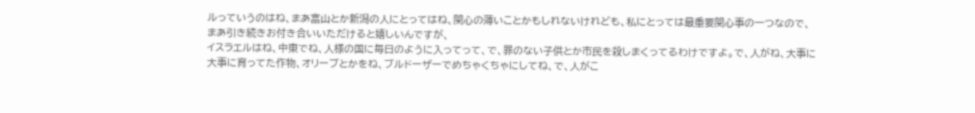ルっていうのはね、まあ富山とか新潟の人にとってはね、関心の薄いことかもしれないけれども、私にとっては最重要関心事の一つなので、まあ引き続きお付き合いいただけると嬉しいんですが、
イスラエルはね、中東でね、人様の国に毎日のように入ってって、で、罪のない子供とか市民を殺しまくってるわけですよ。で、人がね、大事に大事に育ってた作物、オリーブとかをね、ブルドーザーでめちゃくちゃにしてね、で、人がこ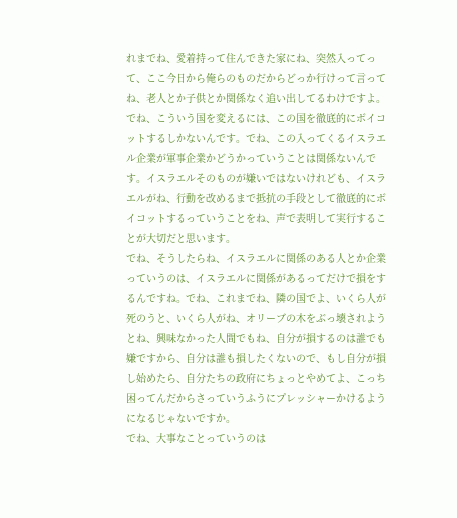れまでね、愛着持って住んできた家にね、突然入ってって、ここ今日から俺らのものだからどっか行けって言ってね、老人とか子供とか関係なく追い出してるわけですよ。
でね、こういう国を変えるには、この国を徹底的にボイコットするしかないんです。でね、この入ってくるイスラエル企業が軍事企業かどうかっていうことは関係ないんです。イスラエルそのものが嫌いではないけれども、イスラエルがね、行動を改めるまで抵抗の手段として徹底的にボイコットするっていうことをね、声で表明して実行することが大切だと思います。
でね、そうしたらね、イスラエルに関係のある人とか企業っていうのは、イスラエルに関係があるってだけで損をするんですね。でね、これまでね、隣の国でよ、いくら人が死のうと、いくら人がね、オリーブの木をぶっ壊されようとね、興味なかった人間でもね、自分が損するのは誰でも嫌ですから、自分は誰も損したくないので、もし自分が損し始めたら、自分たちの政府にちょっとやめてよ、こっち困ってんだからさっていうふうにプレッシャーかけるようになるじゃないですか。
でね、大事なことっていうのは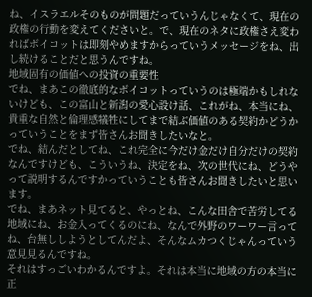ね、イスラエルそのものが問題だっていうんじゃなくて、現在の政権の行動を変えてくださいと。で、現在のネタに政権さえ変わればボイコットは即刻やめますからっていうメッセージをね、出し続けることだと思うんですね。
地域固有の価値への投資の重要性
でね、まあこの徹底的なボイコットっていうのは極端かもしれないけども、この富山と新潟の愛心設け話、これがね、本当にね、貴重な自然と倫理感犠牲にしてまで結ぶ価値のある契約かどうかっていうことをまず皆さんお聞きしたいなと。
でね、結んだとしてね、これ完全に今だけ金だけ自分だけの契約なんですけども、こういうね、決定をね、次の世代にね、どうやって説明するんですかっていうことも皆さんお聞きしたいと思います。
でね、まあネット見てると、やっとね、こんな田舎で苦労してる地域にね、お金入ってくるのにね、なんで外野のワーワー言ってね、台無ししようとしてんだよ、そんなムカつくじゃんっていう意見見るんですね。
それはすっごいわかるんですよ。それは本当に地域の方の本当に正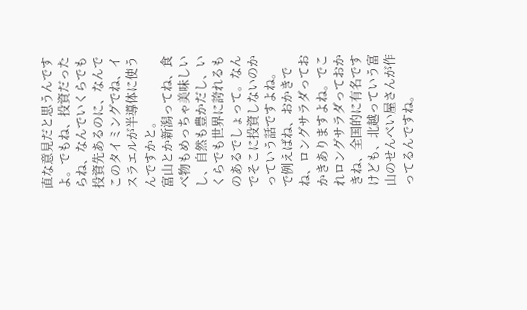直な意見だと思うんですよ。でもね、投資だったらね、なんでいくらでも投資先あるのに、なんでこのタイミングでね、イスラエルが半導体に使うんですかと。
富山とか新潟ってね、食べ物もめっちゃ美味しいし、自然も豊かだし、いくらでも世界に誇れるものあるでしょって。なんでそこに投資しないのかっていう話ですよね。
で例えばね、おかきでね、ロングサラダっておかきありますよね。でこれロングサラダっておかきね、全国的に有名ですけども、北越っていう富山のせんべい屋さんが作ってるんですね。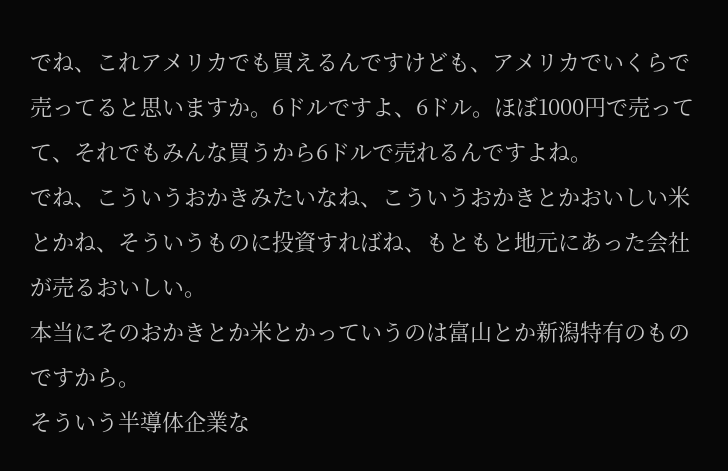でね、これアメリカでも買えるんですけども、アメリカでいくらで売ってると思いますか。6ドルですよ、6ドル。ほぼ1000円で売ってて、それでもみんな買うから6ドルで売れるんですよね。
でね、こういうおかきみたいなね、こういうおかきとかおいしい米とかね、そういうものに投資すればね、もともと地元にあった会社が売るおいしい。
本当にそのおかきとか米とかっていうのは富山とか新潟特有のものですから。
そういう半導体企業な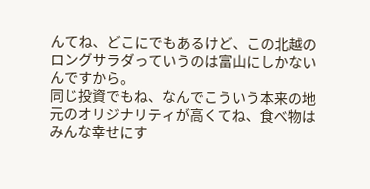んてね、どこにでもあるけど、この北越のロングサラダっていうのは富山にしかないんですから。
同じ投資でもね、なんでこういう本来の地元のオリジナリティが高くてね、食べ物はみんな幸せにす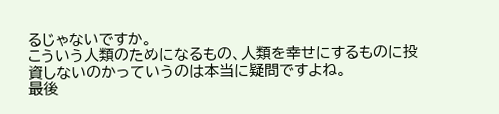るじゃないですか。
こういう人類のためになるもの、人類を幸せにするものに投資しないのかっていうのは本当に疑問ですよね。
最後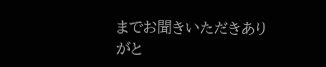までお聞きいただきありがと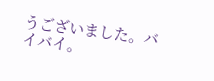うございました。バイバイ。